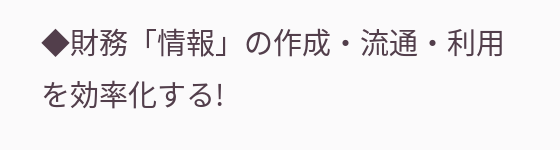◆財務「情報」の作成・流通・利用を効率化する!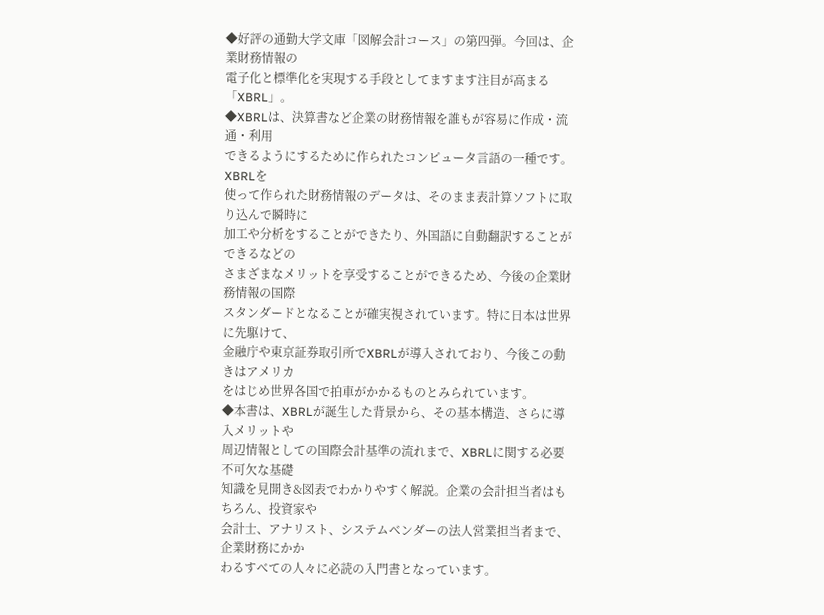◆好評の通勤大学文庫「図解会計コース」の第四弾。今回は、企業財務情報の
電子化と標準化を実現する手段としてますます注目が高まる「XBRL」。
◆XBRLは、決算書など企業の財務情報を誰もが容易に作成・流通・利用
できるようにするために作られたコンピュータ言語の一種です。XBRLを
使って作られた財務情報のデータは、そのまま表計算ソフトに取り込んで瞬時に
加工や分析をすることができたり、外国語に自動翻訳することができるなどの
さまざまなメリットを享受することができるため、今後の企業財務情報の国際
スタンダードとなることが確実視されています。特に日本は世界に先駆けて、
金融庁や東京証券取引所でXBRLが導入されており、今後この動きはアメリカ
をはじめ世界各国で拍車がかかるものとみられています。
◆本書は、XBRLが誕生した背景から、その基本構造、さらに導入メリットや
周辺情報としての国際会計基準の流れまで、XBRLに関する必要不可欠な基礎
知識を見開き&図表でわかりやすく解説。企業の会計担当者はもちろん、投資家や
会計士、アナリスト、システムベンダーの法人営業担当者まで、企業財務にかか
わるすべての人々に必読の入門書となっています。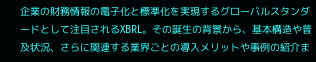企業の財務情報の電子化と標準化を実現するグローバルスタンダードとして注目されるXBRL。その誕生の背景から、基本構造や普及状況、さらに関連する業界ごとの導入メリットや事例の紹介ま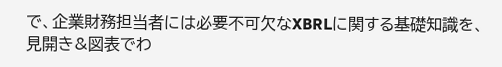で、企業財務担当者には必要不可欠なXBRLに関する基礎知識を、見開き&図表でわ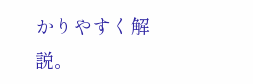かりやすく解説。